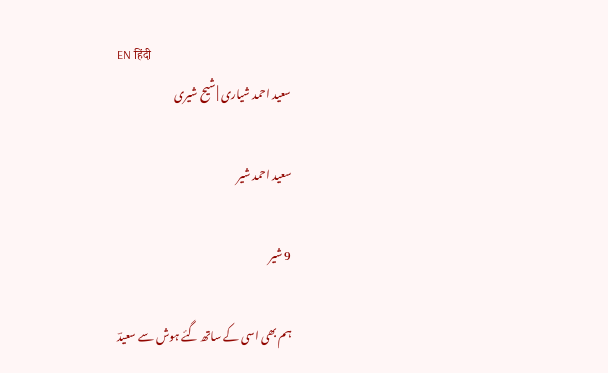EN हिंदी
سعید احمد شیاری | شیح شیری

سعید احمد شیر

9 شیر

ہم بھی اسی کے ساتھ گئے ہوش سے سعیدؔ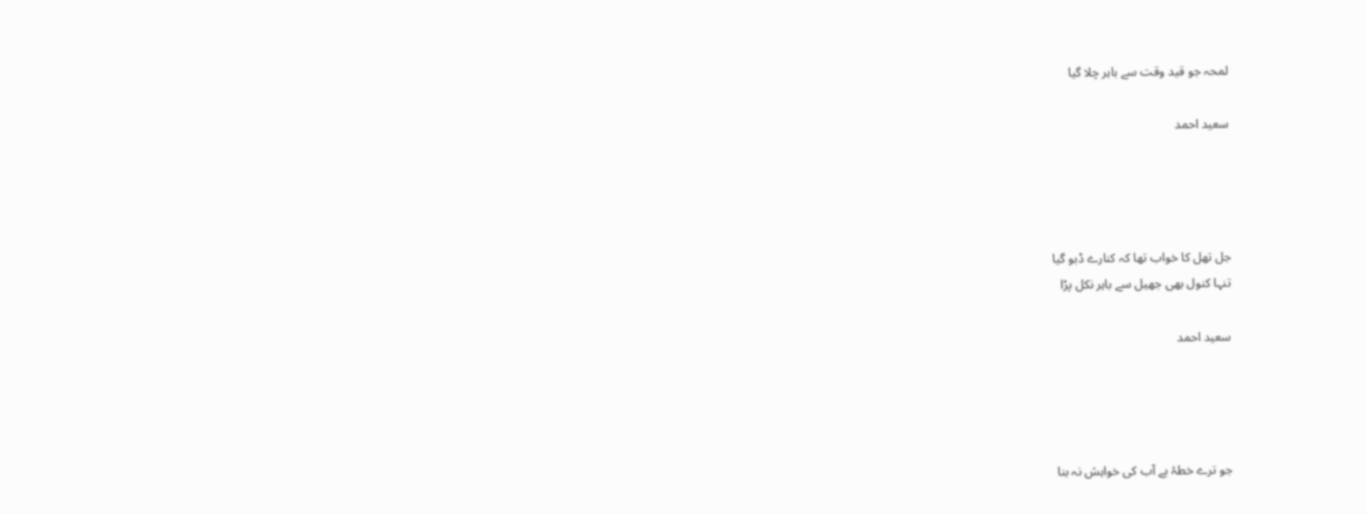لمحہ جو قید وقت سے باہر چلا گیا

سعید احمد




جل تھل کا خواب تھا کہ کنارے ڈبو گیا
تنہا کنول بھی جھیل سے باہر نکل پڑا

سعید احمد




جو ترے خطۂ بے آب کی خواہش نہ بنا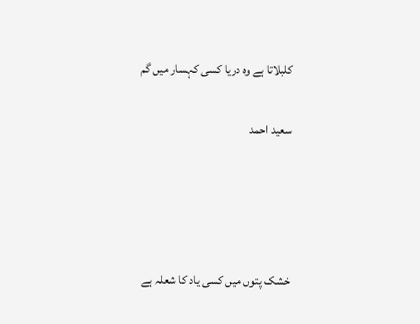کلبلاتا ہے وہ دریا کسی کہسار میں گم

سعید احمد




خشک پتوں میں کسی یاد کا شعلہ ہے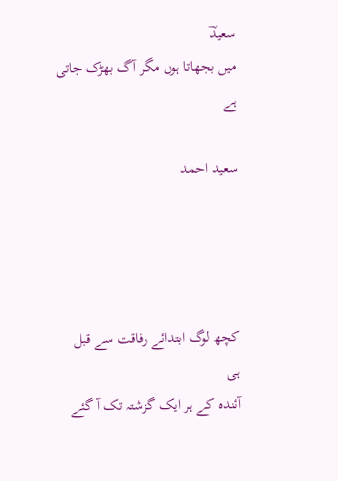سعیدؔ
میں بجھاتا ہوں مگر آگ بھڑک جاتی ہے

سعید احمد




کچھ لوگ ابتدائے رفاقت سے قبل ہی
آئندہ کے ہر ایک گزشتہ تک آ گئے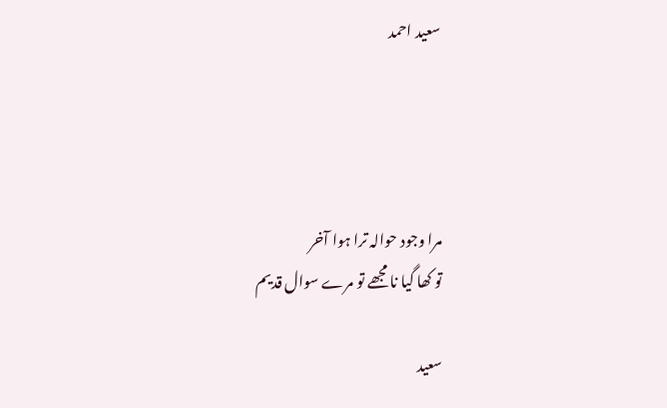سعید احمد




مرا وجود حوالہ ترا ہوا آخر
تو کھا گیا نا مجھے تو مرے سوال قدیم

سعید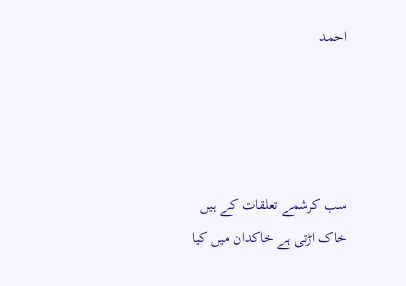احمد




سب کرشمے تعلقات کے ہیں
خاک اڑتی ہے خاکدان میں کیا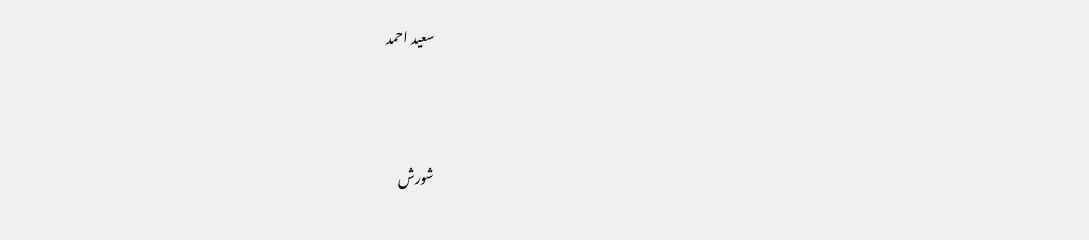سعید احمد




شورش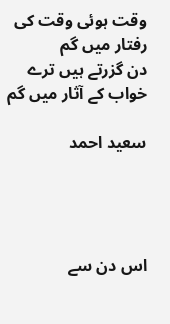وقت ہوئی وقت کی رفتار میں گم
دن گزرتے ہیں ترے خواب کے آثار میں گم

سعید احمد




اس دن سے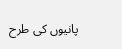پانیوں کی طرح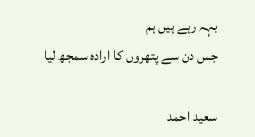بہہ رہے ہیں ہم
جس دن سے پتھروں کا ارادہ سمجھ لیا

سعید احمد